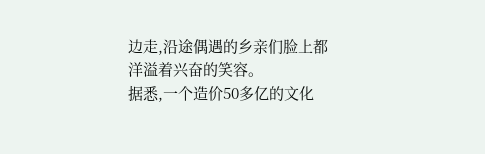边走,沿途偶遇的乡亲们脸上都洋溢着兴奋的笑容。
据悉,一个造价50多亿的文化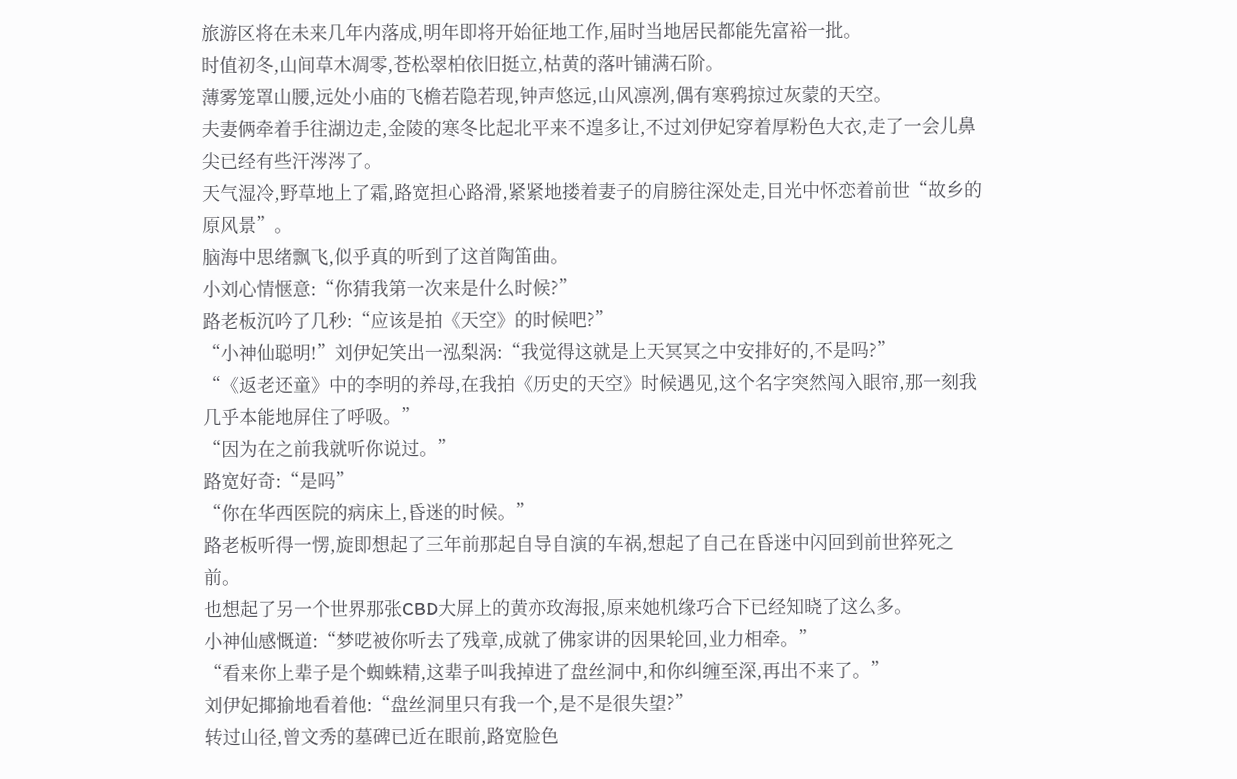旅游区将在未来几年内落成,明年即将开始征地工作,届时当地居民都能先富裕一批。
时值初冬,山间草木凋零,苍松翠柏依旧挺立,枯黄的落叶铺满石阶。
薄雾笼罩山腰,远处小庙的飞檐若隐若现,钟声悠远,山风凛冽,偶有寒鸦掠过灰蒙的天空。
夫妻俩牵着手往湖边走,金陵的寒冬比起北平来不遑多让,不过刘伊妃穿着厚粉色大衣,走了一会儿鼻尖已经有些汗涔涔了。
天气湿冷,野草地上了霜,路宽担心路滑,紧紧地搂着妻子的肩膀往深处走,目光中怀恋着前世“故乡的原风景”。
脑海中思绪飘飞,似乎真的听到了这首陶笛曲。
小刘心情惬意:“你猜我第一次来是什么时候?”
路老板沉吟了几秒:“应该是拍《天空》的时候吧?”
“小神仙聪明!”刘伊妃笑出一泓梨涡:“我觉得这就是上天冥冥之中安排好的,不是吗?”
“《返老还童》中的李明的养母,在我拍《历史的天空》时候遇见,这个名字突然闯入眼帘,那一刻我几乎本能地屏住了呼吸。”
“因为在之前我就听你说过。”
路宽好奇:“是吗”
“你在华西医院的病床上,昏迷的时候。”
路老板听得一愣,旋即想起了三年前那起自导自演的车祸,想起了自己在昏迷中闪回到前世猝死之前。
也想起了另一个世界那张CBD大屏上的黄亦玫海报,原来她机缘巧合下已经知晓了这么多。
小神仙感慨道:“梦呓被你听去了残章,成就了佛家讲的因果轮回,业力相牵。”
“看来你上辈子是个蜘蛛精,这辈子叫我掉进了盘丝洞中,和你纠缠至深,再出不来了。”
刘伊妃揶揄地看着他:“盘丝洞里只有我一个,是不是很失望?”
转过山径,曾文秀的墓碑已近在眼前,路宽脸色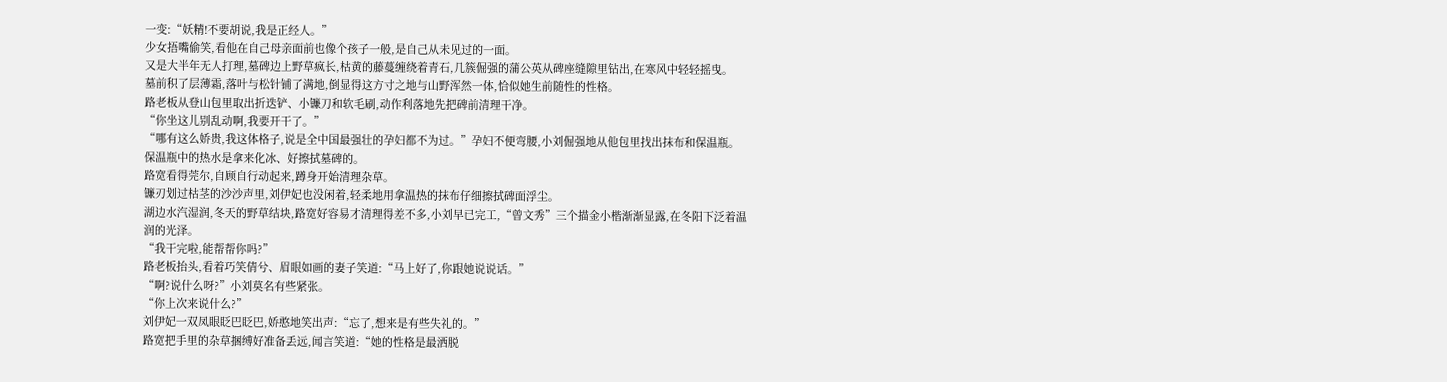一变:“妖精!不要胡说,我是正经人。”
少女捂嘴偷笑,看他在自己母亲面前也像个孩子一般,是自己从未见过的一面。
又是大半年无人打理,墓碑边上野草疯长,枯黄的藤蔓缠绕着青石,几簇倔强的蒲公英从碑座缝隙里钻出,在寒风中轻轻摇曳。
墓前积了层薄霜,落叶与松针铺了满地,倒显得这方寸之地与山野浑然一体,恰似她生前随性的性格。
路老板从登山包里取出折迭铲、小镰刀和软毛刷,动作利落地先把碑前清理干净。
“你坐这儿别乱动啊,我要开干了。”
“哪有这么娇贵,我这体格子,说是全中国最强壮的孕妇都不为过。”孕妇不便弯腰,小刘倔强地从他包里找出抹布和保温瓶。
保温瓶中的热水是拿来化冰、好擦拭墓碑的。
路宽看得莞尔,自顾自行动起来,蹲身开始清理杂草。
镰刃划过枯茎的沙沙声里,刘伊妃也没闲着,轻柔地用拿温热的抹布仔细擦拭碑面浮尘。
湖边水汽湿润,冬天的野草结块,路宽好容易才清理得差不多,小刘早已完工,“曾文秀”三个描金小楷渐渐显露,在冬阳下泛着温润的光泽。
“我干完啦,能帮帮你吗?”
路老板抬头,看着巧笑倩兮、眉眼如画的妻子笑道:“马上好了,你跟她说说话。”
“啊?说什么呀?”小刘莫名有些紧张。
“你上次来说什么?”
刘伊妃一双凤眼眨巴眨巴,娇憨地笑出声:“忘了,想来是有些失礼的。”
路宽把手里的杂草捆缚好准备丢远,闻言笑道:“她的性格是最洒脱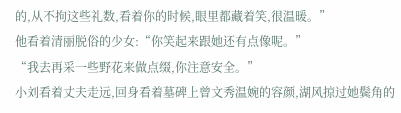的,从不拘这些礼数,看着你的时候,眼里都藏着笑,很温暖。”
他看着清丽脱俗的少女:“你笑起来跟她还有点像呢。”
“我去再采一些野花来做点缀,你注意安全。”
小刘看着丈夫走远,回身看着墓碑上曾文秀温婉的容颜,湖风掠过她鬓角的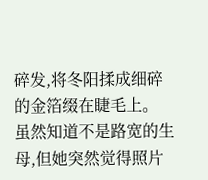碎发,将冬阳揉成细碎的金箔缀在睫毛上。
虽然知道不是路宽的生母,但她突然觉得照片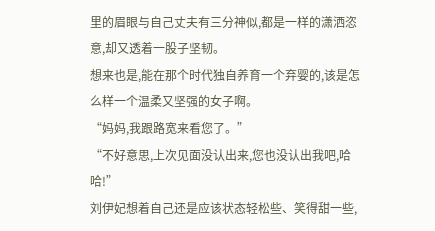里的眉眼与自己丈夫有三分神似,都是一样的潇洒恣意,却又透着一股子坚韧。
想来也是,能在那个时代独自养育一个弃婴的,该是怎么样一个温柔又坚强的女子啊。
“妈妈,我跟路宽来看您了。”
“不好意思,上次见面没认出来,您也没认出我吧,哈哈!”
刘伊妃想着自己还是应该状态轻松些、笑得甜一些,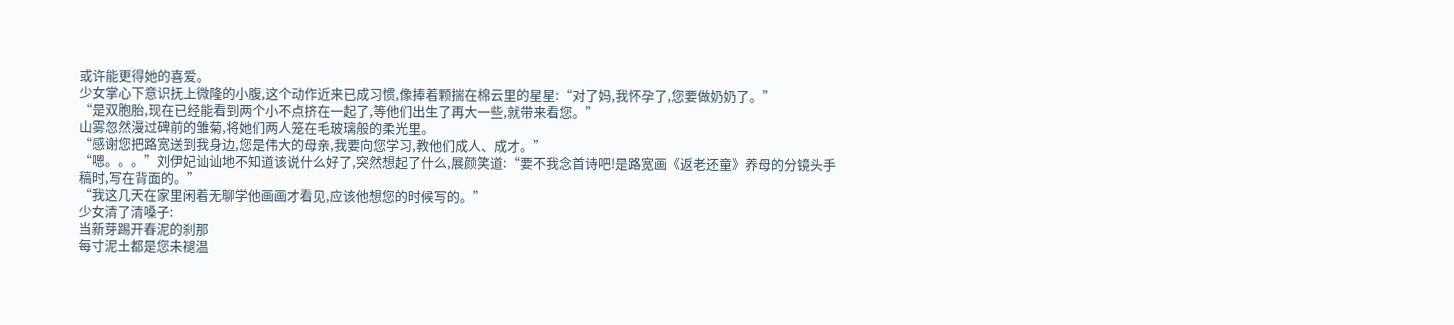或许能更得她的喜爱。
少女掌心下意识抚上微隆的小腹,这个动作近来已成习惯,像捧着颗揣在棉云里的星星:“对了妈,我怀孕了,您要做奶奶了。”
“是双胞胎,现在已经能看到两个小不点挤在一起了,等他们出生了再大一些,就带来看您。”
山雾忽然漫过碑前的雏菊,将她们两人笼在毛玻璃般的柔光里。
“感谢您把路宽送到我身边,您是伟大的母亲,我要向您学习,教他们成人、成才。”
“嗯。。。”刘伊妃讪讪地不知道该说什么好了,突然想起了什么,展颜笑道:“要不我念首诗吧!是路宽画《返老还童》养母的分镜头手稿时,写在背面的。”
“我这几天在家里闲着无聊学他画画才看见,应该他想您的时候写的。”
少女清了清嗓子:
当新芽踢开春泥的刹那
每寸泥土都是您未褪温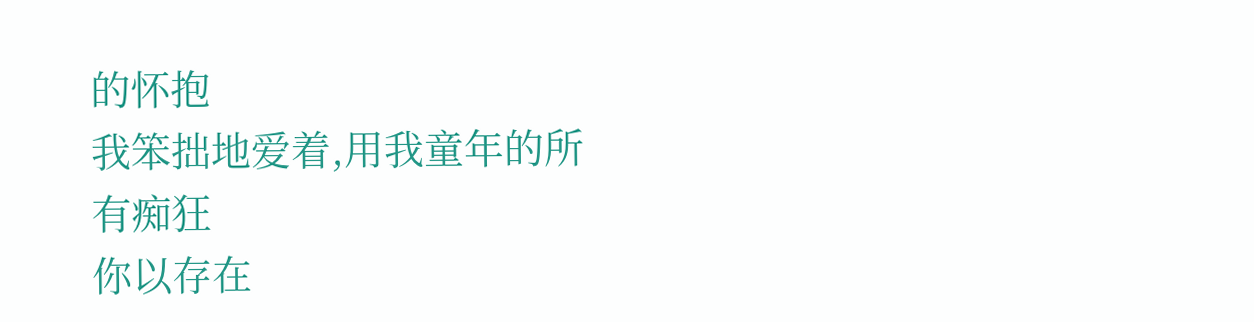的怀抱
我笨拙地爱着,用我童年的所有痴狂
你以存在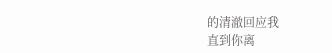的清澈回应我
直到你离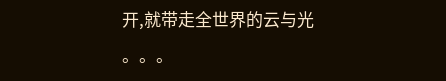开,就带走全世界的云与光
。。。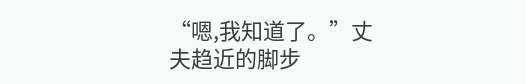“嗯,我知道了。”丈夫趋近的脚步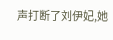声打断了刘伊妃,她